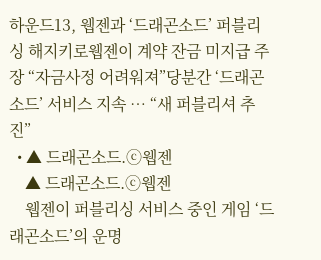하운드13, 웹젠과 ‘드래곤소드’ 퍼블리싱 해지키로웹젠이 계약 잔금 미지급 주장 “자금사정 어려워져”당분간 ‘드래곤소드’ 서비스 지속 … “새 퍼블리셔 추진”
  • ▲ 드래곤소드.ⓒ웹젠
    ▲ 드래곤소드.ⓒ웹젠
    웹젠이 퍼블리싱 서비스 중인 게임 ‘드래곤소드’의 운명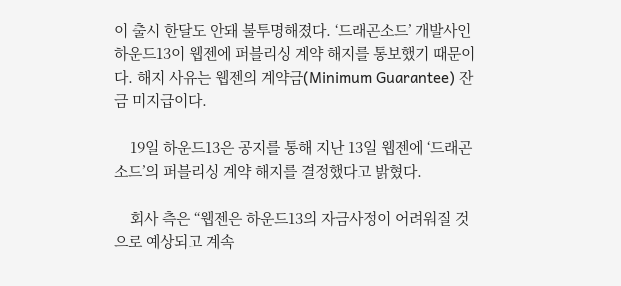이 출시 한달도 안돼 불투명해졌다. ‘드래곤소드’ 개발사인 하운드13이 웹젠에 퍼블리싱 계약 해지를 통보했기 때문이다. 해지 사유는 웹젠의 계약금(Minimum Guarantee) 잔금 미지급이다.

    19일 하운드13은 공지를 통해 지난 13일 웹젠에 ‘드래곤소드’의 퍼블리싱 계약 해지를 결정했다고 밝혔다.

    회사 측은 “웹젠은 하운드13의 자금사정이 어려워질 것으로 예상되고 계속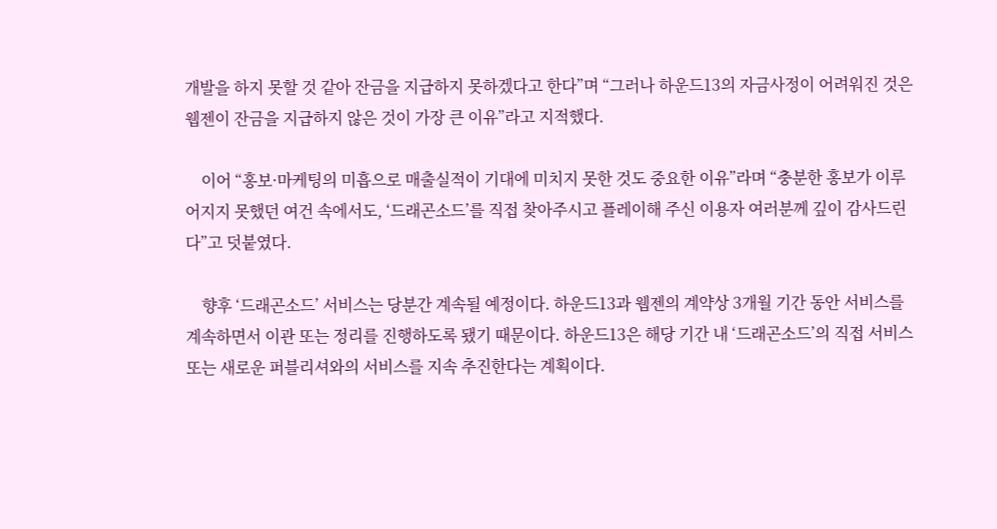개발을 하지 못할 것 같아 잔금을 지급하지 못하겠다고 한다”며 “그러나 하운드13의 자금사정이 어려워진 것은 웹젠이 잔금을 지급하지 않은 것이 가장 큰 이유”라고 지적했다.

    이어 “홍보·마케팅의 미흡으로 매출실적이 기대에 미치지 못한 것도 중요한 이유”라며 “충분한 홍보가 이루어지지 못했던 여건 속에서도, ‘드래곤소드’를 직접 찾아주시고 플레이해 주신 이용자 여러분께 깊이 감사드린다”고 덧붙였다.

    향후 ‘드래곤소드’ 서비스는 당분간 계속될 예정이다. 하운드13과 웹젠의 계약상 3개월 기간 동안 서비스를 계속하면서 이관 또는 정리를 진행하도록 됐기 때문이다. 하운드13은 해당 기간 내 ‘드래곤소드’의 직접 서비스 또는 새로운 퍼블리셔와의 서비스를 지속 추진한다는 계획이다.